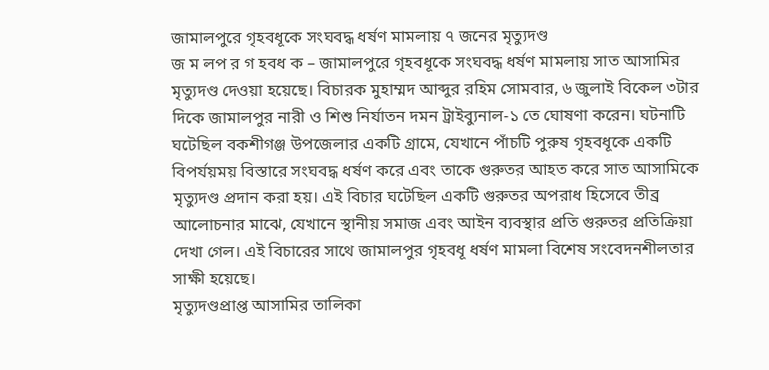জামালপুরে গৃহবধূকে সংঘবদ্ধ ধর্ষণ মামলায় ৭ জনের মৃত্যুদণ্ড
জ ম লপ র গ হবধ ক – জামালপুরে গৃহবধূকে সংঘবদ্ধ ধর্ষণ মামলায় সাত আসামির মৃত্যুদণ্ড দেওয়া হয়েছে। বিচারক মুহাম্মদ আব্দুর রহিম সোমবার, ৬ জুলাই বিকেল ৩টার দিকে জামালপুর নারী ও শিশু নির্যাতন দমন ট্রাইব্যুনাল-১ তে ঘোষণা করেন। ঘটনাটি ঘটেছিল বকশীগঞ্জ উপজেলার একটি গ্রামে, যেখানে পাঁচটি পুরুষ গৃহবধূকে একটি বিপর্যয়ময় বিস্তারে সংঘবদ্ধ ধর্ষণ করে এবং তাকে গুরুতর আহত করে সাত আসামিকে মৃত্যুদণ্ড প্রদান করা হয়। এই বিচার ঘটেছিল একটি গুরুতর অপরাধ হিসেবে তীব্র আলোচনার মাঝে, যেখানে স্থানীয় সমাজ এবং আইন ব্যবস্থার প্রতি গুরুতর প্রতিক্রিয়া দেখা গেল। এই বিচারের সাথে জামালপুর গৃহবধূ ধর্ষণ মামলা বিশেষ সংবেদনশীলতার সাক্ষী হয়েছে।
মৃত্যুদণ্ডপ্রাপ্ত আসামির তালিকা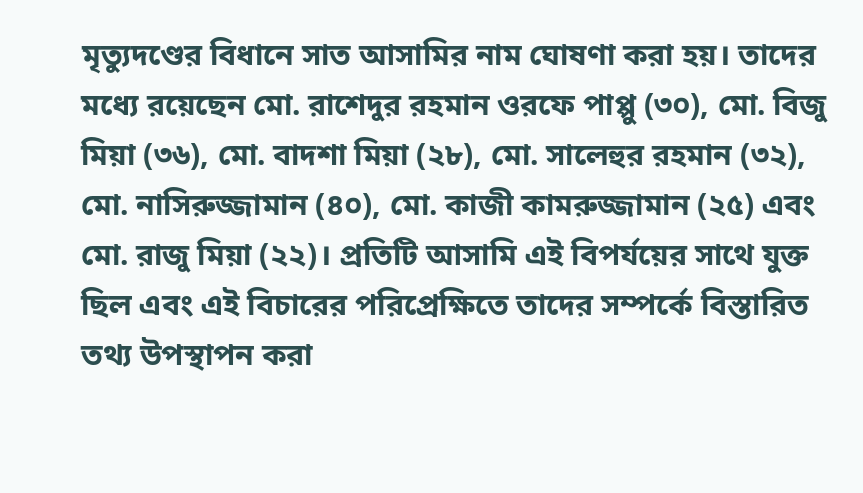মৃত্যুদণ্ডের বিধানে সাত আসামির নাম ঘোষণা করা হয়। তাদের মধ্যে রয়েছেন মো. রাশেদুর রহমান ওরফে পাপ্পু (৩০), মো. বিজু মিয়া (৩৬), মো. বাদশা মিয়া (২৮), মো. সালেহুর রহমান (৩২), মো. নাসিরুজ্জামান (৪০), মো. কাজী কামরুজ্জামান (২৫) এবং মো. রাজু মিয়া (২২)। প্রতিটি আসামি এই বিপর্যয়ের সাথে যুক্ত ছিল এবং এই বিচারের পরিপ্রেক্ষিতে তাদের সম্পর্কে বিস্তারিত তথ্য উপস্থাপন করা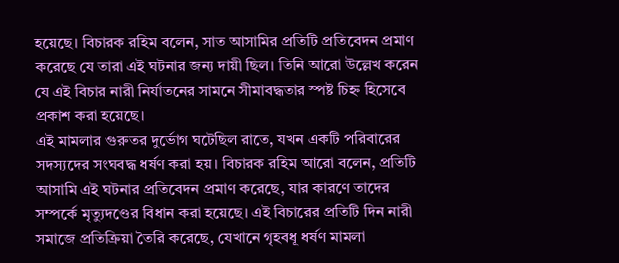হয়েছে। বিচারক রহিম বলেন, সাত আসামির প্রতিটি প্রতিবেদন প্রমাণ করেছে যে তারা এই ঘটনার জন্য দায়ী ছিল। তিনি আরো উল্লেখ করেন যে এই বিচার নারী নির্যাতনের সামনে সীমাবদ্ধতার স্পষ্ট চিহ্ন হিসেবে প্রকাশ করা হয়েছে।
এই মামলার গুরুতর দুর্ভোগ ঘটেছিল রাতে, যখন একটি পরিবারের সদস্যদের সংঘবদ্ধ ধর্ষণ করা হয়। বিচারক রহিম আরো বলেন, প্রতিটি আসামি এই ঘটনার প্রতিবেদন প্রমাণ করেছে, যার কারণে তাদের সম্পর্কে মৃত্যুদণ্ডের বিধান করা হয়েছে। এই বিচারের প্রতিটি দিন নারী সমাজে প্রতিক্রিয়া তৈরি করেছে, যেখানে গৃহবধূ ধর্ষণ মামলা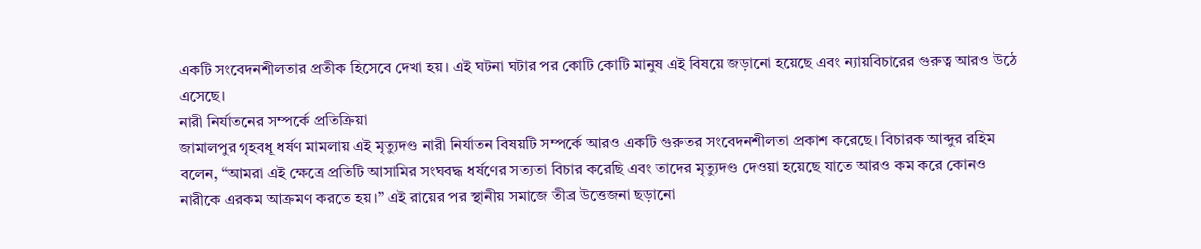একটি সংবেদনশীলতার প্রতীক হিসেবে দেখা হয়। এই ঘটনা ঘটার পর কোটি কোটি মানুষ এই বিষয়ে জড়ানো হয়েছে এবং ন্যায়বিচারের গুরুত্ব আরও উঠে এসেছে।
নারী নির্যাতনের সম্পর্কে প্রতিক্রিয়া
জামালপুর গৃহবধূ ধর্ষণ মামলায় এই মৃত্যুদণ্ড নারী নির্যাতন বিষয়টি সম্পর্কে আরও একটি গুরুতর সংবেদনশীলতা প্রকাশ করেছে। বিচারক আব্দুর রহিম বলেন, “আমরা এই ক্ষেত্রে প্রতিটি আসামির সংঘবদ্ধ ধর্ষণের সত্যতা বিচার করেছি এবং তাদের মৃত্যুদণ্ড দেওয়া হয়েছে যাতে আরও কম করে কোনও নারীকে এরকম আক্রমণ করতে হয়।” এই রায়ের পর স্থানীয় সমাজে তীব্র উত্তেজনা ছড়ানো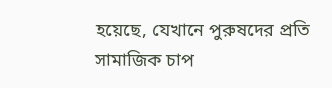হয়েছে, যেখানে পুরুষদের প্রতি সামাজিক চাপ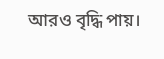আরও বৃদ্ধি পায়।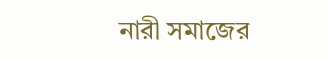নারী সমাজের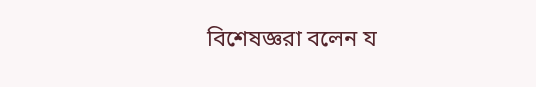বিশেষজ্ঞরা বলেন য